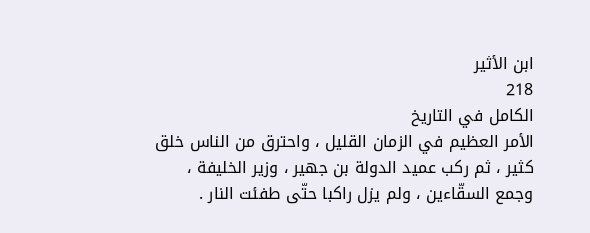ابن الأثير
218
الكامل في التاريخ
الأمر العظيم في الزمان القليل ، واحترق من الناس خلق كثير ، ثم ركب عميد الدولة بن جهير ، وزير الخليفة ، وجمع السقّاءين ، ولم يزل راكبا حتّى طفئت النار .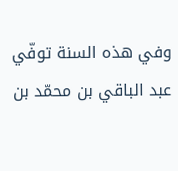وفي هذه السنة توفّي عبد الباقي بن محمّد بن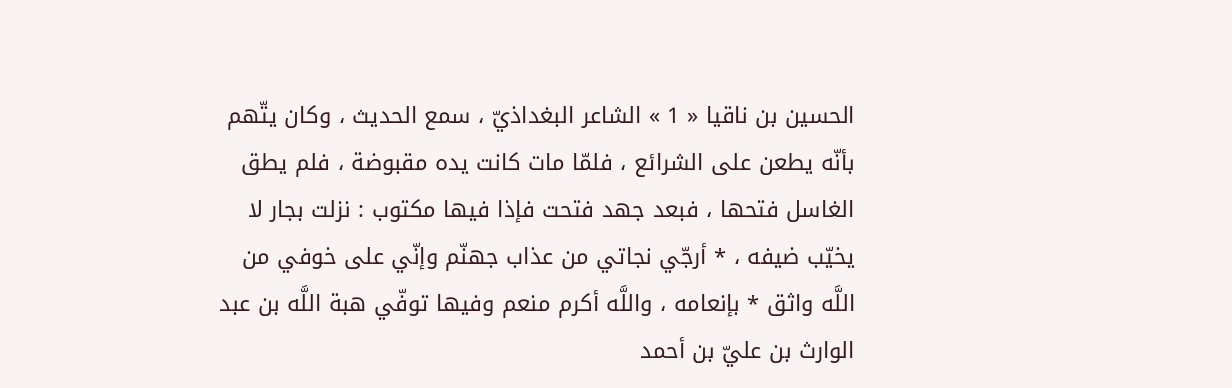الحسين بن ناقيا « 1 » الشاعر البغداذيّ ، سمع الحديث ، وكان يتّهم بأنّه يطعن على الشرائع ، فلمّا مات كانت يده مقبوضة ، فلم يطق الغاسل فتحها ، فبعد جهد فتحت فإذا فيها مكتوب : نزلت بجار لا يخيّب ضيفه ، * أرجّي نجاتي من عذاب جهنّم وإنّي على خوفي من اللَّه واثق * بإنعامه ، واللَّه أكرم منعم وفيها توفّي هبة اللَّه بن عبد الوارث بن عليّ بن أحمد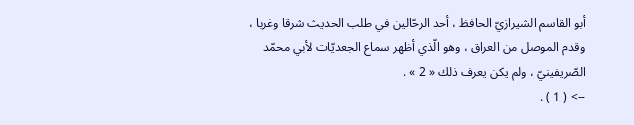أبو القاسم الشيرازيّ الحافظ ، أحد الرحّالين في طلب الحديث شرقا وغربا ، وقدم الموصل من العراق ، وهو الّذي أظهر سماع الجعديّات لأبي محمّد الصّريفينيّ ، ولم يكن يعرف ذلك « 2 » .
--> ( 1 ) .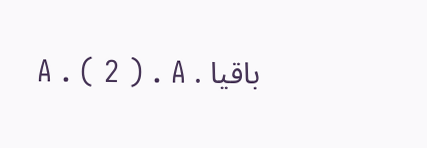باقيا . A . ( 2 ) . A